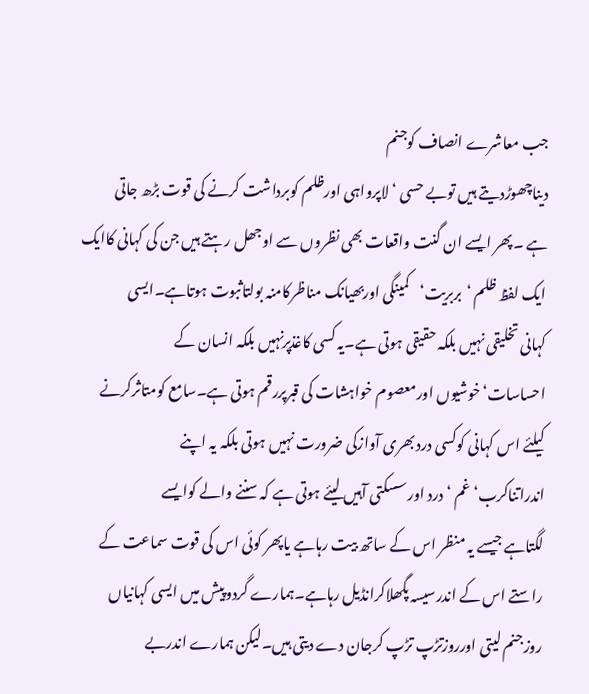جب معاشرے انصاف کوجنم
دیناچھوڑدیتے ہیں توبے حسی ‘لاپرواہی اورظلم کوبرداشت کرنے کی قوت بڑھ جاتی
ہے ۔پھر ایسے ان گنت واقعات بھی نظروں سے اوجھل رہتے ہیں جن کی کہانی کاایک
ایک لفظ ظلم ‘بربریت‘کمینگی اوربھیانک مناظرکامنہ بولتاثبوت ہوتاہے۔ایسی
کہانی تخلیقی نہیں بلکہ حقیقی ہوتی ہے۔یہ کسی کاغذپرنہیں بلکہ انسان کے
احساسات‘خوشیوں اورمعصوم خواہشات کی قبرپررقم ہوتی ہے۔سامع کومتاثرکرنے
کیلئے اس کہانی کوکسی دردبھری آوازکی ضرورت نہیں ہوتی بلکہ یہ اپنے
اندراتناکرب‘غم ‘درد اورسسکتی آہیں لیئے ہوتی ہے کہ سننے والے کوایسے
لگتاہے جیسے یہ منظر اس کے ساتھ بیت رہاہے یاپھر کوئی اس کی قوت سماعت کے
راستے اس کے اندرسیسہ پگھلاکرانڈیل رہاہے۔ہمارے گردوپیش میں ایسی کہانیاں
روزجنم لیتی اورروزتڑپ تڑپ کرجان دے دیتی ہیں۔لیکن ہمارے اندربے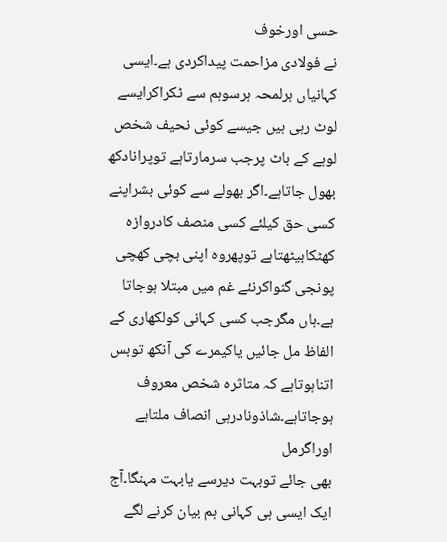حسی اورخوف
نے فولادی مزاحمت پیداکردی ہے۔ایسی کہانیاں ہرلمحہ ہرسوہم سے ٹکراکرایسے
لوٹ رہی ہیں جیسے کوئی نحیف شخص لوہے کے باٹ پرجب سرمارتاہے توپرانادکھ
بھول جاتاہے۔اگر بھولے سے کوئی بشراپنے کسی حق کیلئے کسی منصف کادروازہ
کھٹکابیٹھتاہے توپھروہ اپنی بچی کھچی پونجی گنواکرنئے غم میں مبتلا ہوجاتا
ہے۔ہاں مگرجب کسی کہانی کولکھاری کے الفاظ مل جائیں یاکیمرے کی آنکھ توبس
اتناہوتاہے کہ متاثرہ شخص معروف ہوجاتاہے۔شاذونادرہی انصاف ملتاہے اوراگرمل
بھی جائے توبہت دیرسے یابہت مہنگا۔آج ایک ایسی ہی کہانی ہم بیان کرنے لگے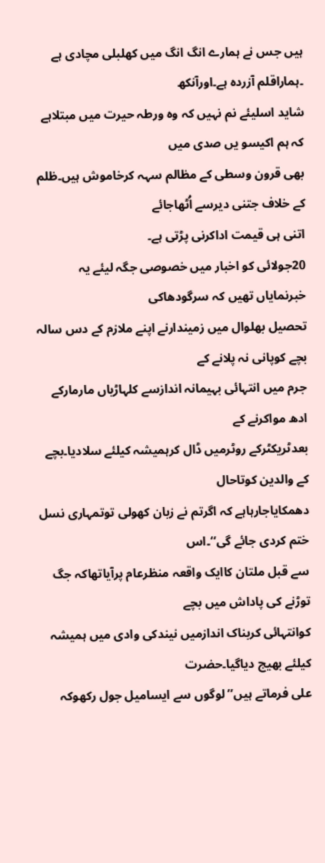ہیں جس نے ہمارے انگ انگ میں کھلبلی مچادی ہے ۔ہماراقلم آزردہ ہے۔اورآنکھ
شاید اسلیئے نم نہیں کہ وہ ورطہ حیرت میں مبتلاہے کہ ہم اکیسو یں صدی میں
بھی قرون وسطی کے مظالم سہہ کرخاموش ہیں۔ظلم کے خلاف جتنی دیرسے اُٹھاجائے
اتنی ہی قیمت اداکرنی پڑتی ہے۔
20جولائی کو اخبار میں خصوصی جگہ لیئے یہ خبرنمایاں تھیں کہ سرگودھاکی
تحصیل بھلوال میں زمیندارنے اپنے ملازم کے دس سالہ بچے کوپانی نہ پلانے کے
جرم میں انتہائی بہیمانہ اندازسے کلہاڑیاں مارمارکے ادھ مواکرنے کے
بعدٹریکٹرکے روٹرمیں ڈال کرہمیشہ کیلئے سلادیا۔بچے کے والدین کوتاحال
دھمکایاجارہاہے کہ اگرتم نے زبان کھولی توتمہاری نسل ختم کردی جائے گی‘‘۔اس
سے قبل ملتان کاایک واقعہ منظرعام پرآیاتھاکہ جگ توڑنے کی پاداش میں بچے
کوانتہائی کربناک اندازمیں نیندکی وادی میں ہمیشہ کیلئے بھیج دیاگیا۔حضرت
علی فرماتے ہیں’’لوگوں سے ایسامیل جول رکھوکہ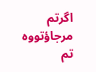اگرتم مرجاؤتووہ تم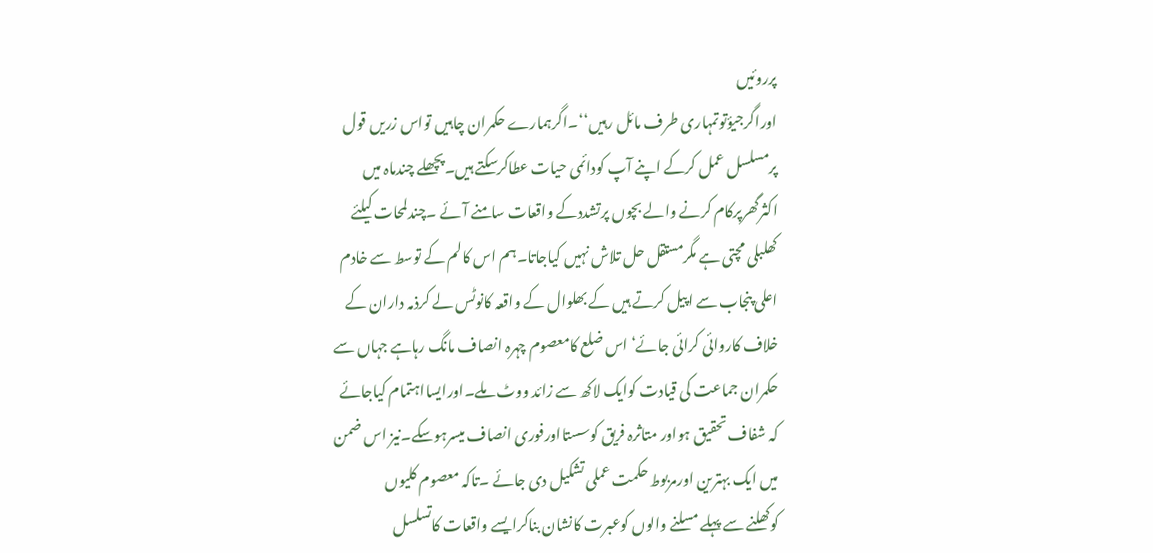پرروئیں
اوراگرجیؤتوتمہاری طرف مائل رہیں‘‘۔اگرہمارے حکمران چاہیں تواس زریں قول
پرمسلسل عمل کرکے اپنے آپ کودائمی حیات عطاکرسکتے ہیں۔پچھلے چندماہ میں
اکثرگھرپرکام کرنے والے بچوں پرتشددکے واقعات سامنے آئے ۔چندلمحات کیلئے
کھلبلی مچتی ہے مگرمستقل حل تلاش نہیں کیاجاتا۔ہم اس کالم کے توسط سے خادم
اعلی پنجاب سے اپیل کرتے ہیں کے بھلوال کے واقعہ کانوٹس لے کرذمہ داران کے
خلاف کاروائی کرائی جائے‘ اس ضلع کامعصوم چہرہ انصاف مانگ رہاہے جہاں سے
حکمران جماعت کی قیادت کوایک لاکھ سے زائد ووٹ ملے۔اورایسااہتمام کیاجائے
کہ شفاف تحقیق ہواور متاثرہ فریق کوسستااورفوری انصاف میسرہوسکے۔نیز اس ضمن
میں ایک بہترین اورمربوط حکمت عملی تشکیل دی جائے ۔تاکہ معصوم کلیوں
کوکھلنے سے پہلے مسلنے والوں کوعبرت کانشان بناکرایسے واقعات کاتسلسل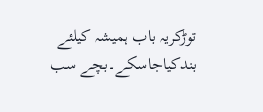توڑکریہ باب ہمیشہ کیلئے بندکیاجاسکے۔بچے سب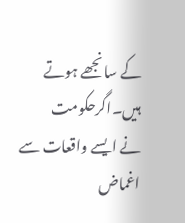کے سانجھے ہوتے ہیں۔اگرحکومت
نے ایسے واقعات سے اغماض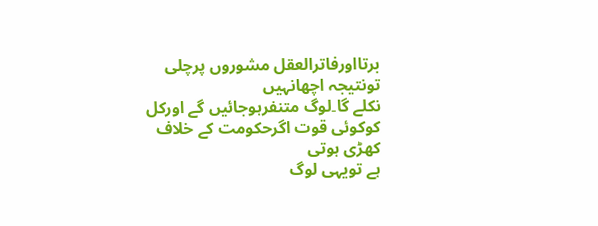برتااورفاترالعقل مشوروں پرچلی تونتیجہ اچھانہیں
نکلے گا۔لوگ متنفرہوجائیں گے اورکل کوکوئی قوت اگرحکومت کے خلاف کھڑی ہوتی
ہے تویہی لوگ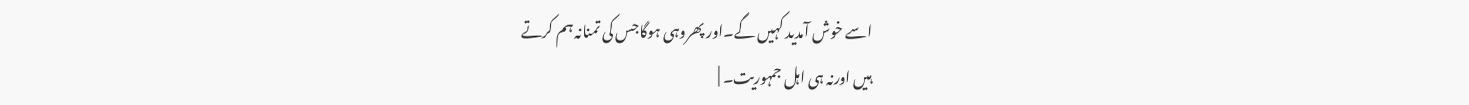اسے خوش آمدید کہیں گے۔اور پھروہی ہوگاجس کی تمنانہ ہم کرتے
ہیں اورنہ ہی اہل جمہوریت۔ |